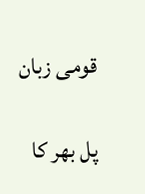قومی زبان

پل بھر کا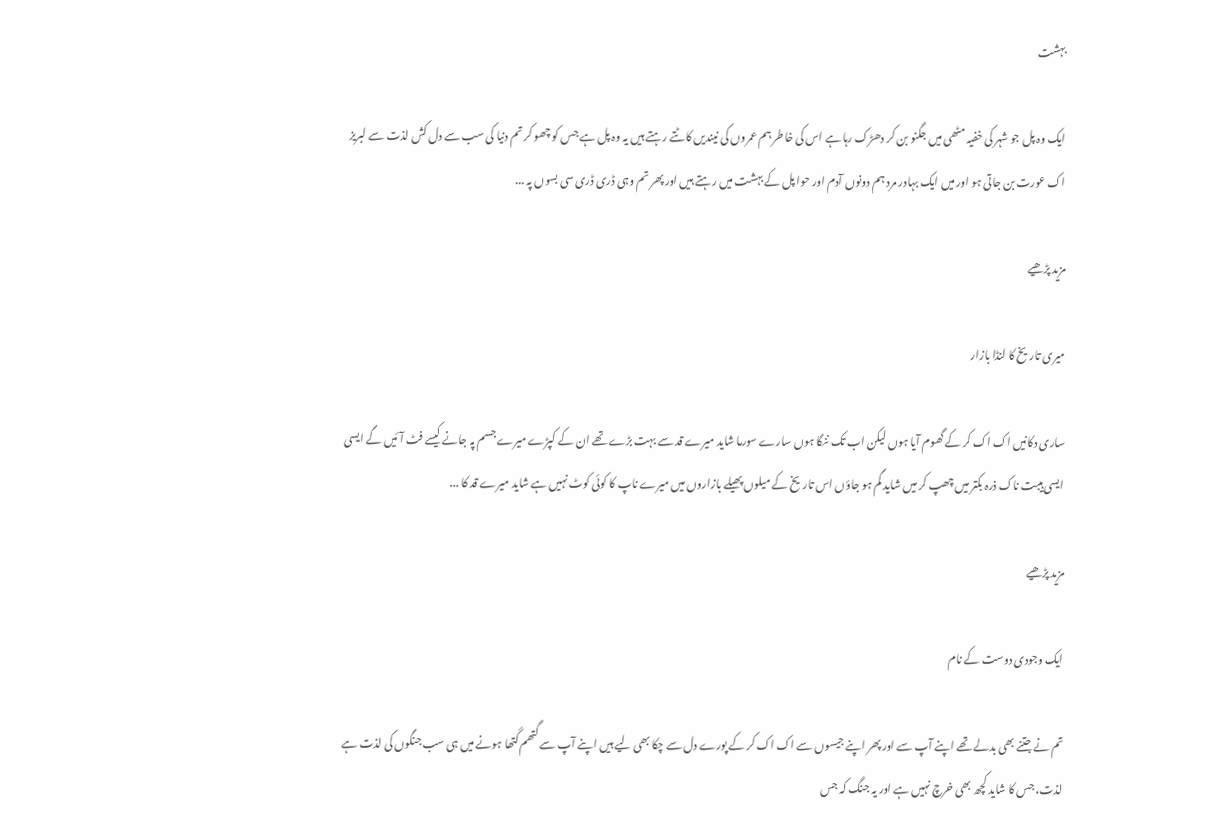بہشت

ایک وہ پل جو شہر کی خفیہ مٹھی میں جگنو بن کر دھڑک رہا ہے اس کی خاطر ہم عمروں کی نیندیں کاٹتے رہتے ہیں یہ وہ پل ہے جس کو چھو کر تم دنیا کی سب سے دل کش لذت سے لبریز اک عورت بن جاتی ہو اور میں ایک بہادر مرد ہم دونوں آدم اور حوا پل کے بہشت میں رہتے ہیں اور پھر تم وہی ڈری ڈری سی بسوں پہ ...

مزید پڑھیے

میری تاریخ کا لنڈا بازار

ساری دکانیں اک اک کر کے گھوم آیا ہوں لیکن اب تک ننگا ہوں سارے سورما شاید میرے قد سے بہت بڑے تھے ان کے کپڑے میرے جسم پہ جانے کیسے فٹ آئیں گے ایسی ایسی ہیبت ناک ذرہ بکتر میں چھپ کر میں شاید گم ہو جاؤں اس تاریخ کے میلوں پھیلے بازاروں میں میرے ناپ کا کوئی کوٹ نہیں ہے شاید میرے قد کا ...

مزید پڑھیے

ایک وجودی دوست کے نام

تم نے جتنے بھی بدلے تھے اپنے آپ سے اور پھر اپنے جیسوں سے اک اک کر کے پورے دل سے چکا بھی لیے ہیں اپنے آپ سے گتھم گتھا ہونے میں ہی سب جنگوں کی لذت ہے لذت، جس کا شاید کچھ بھی خرچ نہیں ہے اور یہ جنگ کہ جس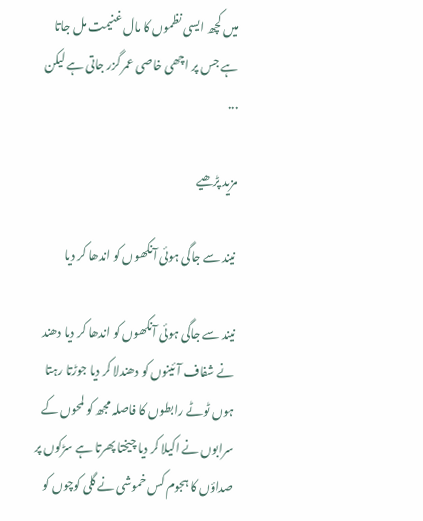میں کچھ ایسی نظموں کا مال غنیمت مل جاتا ہے جس پر اچھی خاصی عمر گزر جاتی ہے لیکن ...

مزید پڑھیے

نیند سے جاگی ہوئی آنکھوں کو اندھا کر دیا

نیند سے جاگی ہوئی آنکھوں کو اندھا کر دیا دھند نے شفاف آئینوں کو دھندلا کر دیا جوڑتا رہتا ہوں ٹوٹے رابطوں کا فاصلہ مجھ کو لمحوں کے سرابوں نے اکیلا کر دیا چیختا پھرتا ہے سڑکوں پر صداؤں کا ہجوم کس خموشی نے گلی کوچوں کو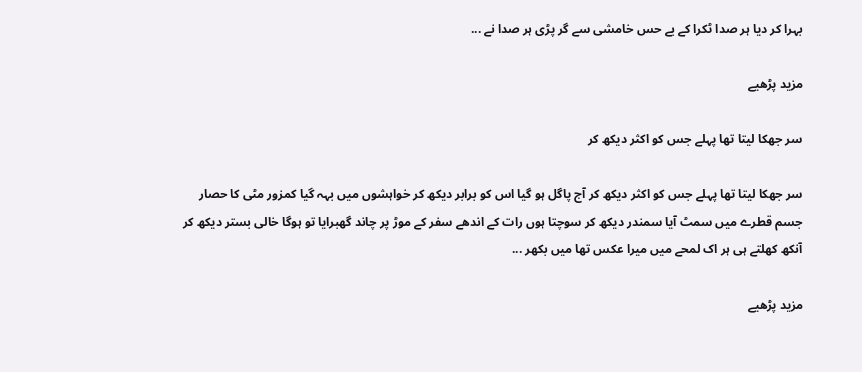بہرا کر دیا ہر صدا ٹکرا کے بے حس خامشی سے گر پڑی ہر صدا نے ...

مزید پڑھیے

سر جھکا لیتا تھا پہلے جس کو اکثر دیکھ کر

سر جھکا لیتا تھا پہلے جس کو اکثر دیکھ کر آج پاگل ہو گیا اس کو برابر دیکھ کر خواہشوں میں بہہ گیا کمزور مٹی کا حصار جسم قطرے میں سمٹ آیا سمندر دیکھ کر سوچتا ہوں رات کے اندھے سفر کے موڑ پر چاند گھبرایا تو ہوگا خالی بستر دیکھ کر آنکھ کھلتے ہی ہر اک لمحے میں میرا عکس تھا میں بکھر ...

مزید پڑھیے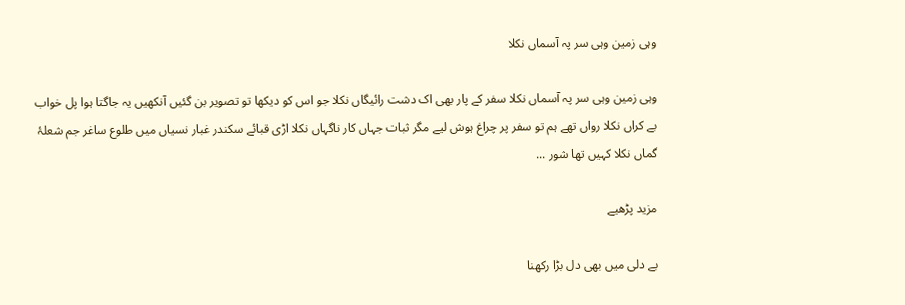وہی زمین وہی سر پہ آسماں نکلا

وہی زمین وہی سر پہ آسماں نکلا سفر کے پار بھی اک دشت رائیگاں نکلا جو اس کو دیکھا تو تصویر بن گئیں آنکھیں یہ جاگتا ہوا پل خواب بے کراں نکلا رواں تھے ہم تو سفر پر چراغ ہوش لیے مگر ثبات جہاں کار ناگہاں نکلا اڑی قبائے سکندر غبار نسیاں میں طلوع ساغر جم شعلۂ گماں نکلا کہیں تھا شور ...

مزید پڑھیے

بے دلی میں بھی دل بڑا رکھنا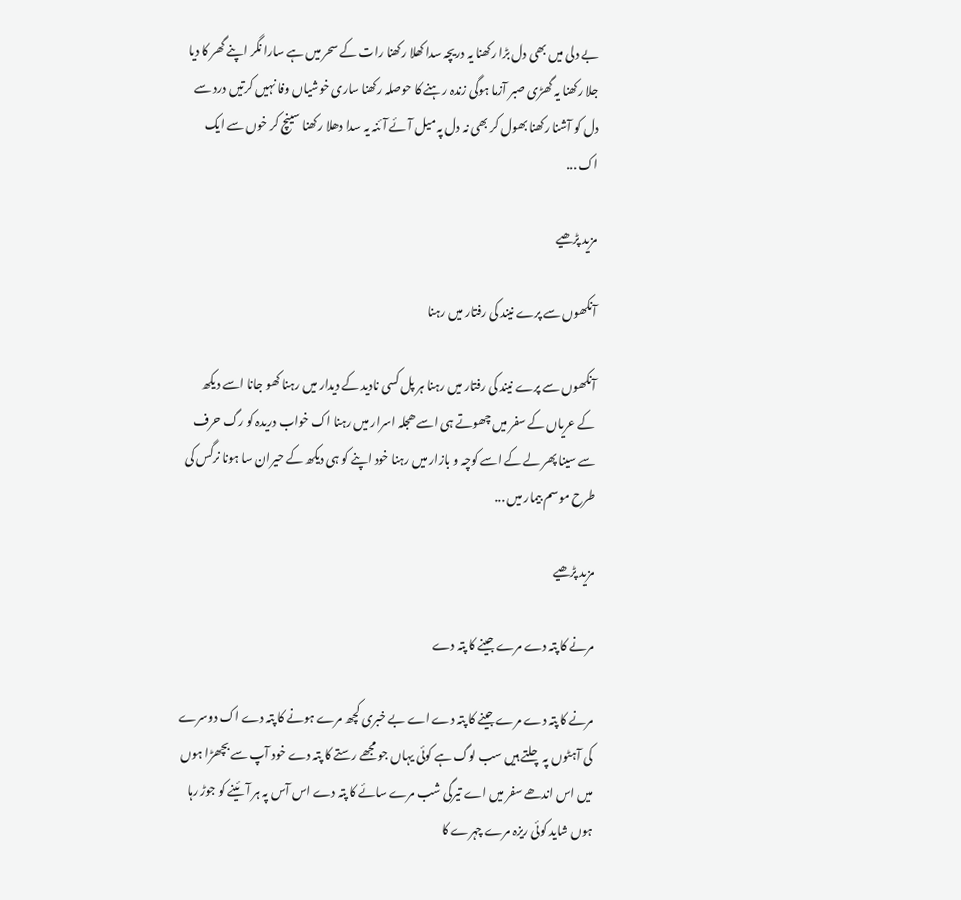بے دلی میں بھی دل بڑا رکھنا یہ دریچہ سدا کھلا رکھنا رات کے سحر میں ہے سارا نگر اپنے گھر کا دیا جلا رکھنا یہ گھڑی صبر آزما ہوگی زندہ رہنے کا حوصلہ رکھنا ساری خوشیاں وفا نہیں کرتیں درد سے دل کو آشنا رکھنا بھول کر بھی نہ دل پہ میل آئے آئنہ یہ سدا دھلا رکھنا سینچ کر خوں سے ایک اک ...

مزید پڑھیے

آنکھوں سے پرے نیند کی رفتار میں رہنا

آنکھوں سے پرے نیند کی رفتار میں رہنا ہر پل کسی نادید کے دیدار میں رہنا کھو جانا اسے دیکھ کے عریاں کے سفر میں چھوتے ہی اسے ھجلہ اسرار میں رہنا اک خواب دریدہ کو رگ حرف سے سینا پھر لے کے اسے کوچہ و بازار میں رہنا خود اپنے کو ہی دیکھ کے حیران سا ہونا نرگس کی طرح موسم بیمار میں ...

مزید پڑھیے

مرنے کا پتہ دے مرے جینے کا پتہ دے

مرنے کا پتہ دے مرے جینے کا پتہ دے اے بے خبری کچھ مرے ہونے کا پتہ دے اک دوسرے کی آہٹوں پہ چلتے ہیں سب لوگ ہے کوئی یہاں جو مجھے رستے کا پتہ دے خود آپ سے بچھڑا ہوں میں اس اندھے سفر میں اے تیرگی شب مرے سائے کا پتہ دے اس آس پہ ہر آئینے کو جوڑ رہا ہوں شاید کوئی ریزہ مرے چہرے کا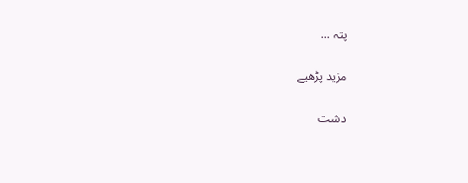پتہ ...

مزید پڑھیے

دشت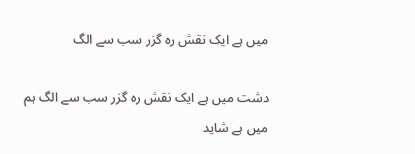میں ہے ایک نقش رہ گزر سب سے الگ

دشت میں ہے ایک نقش رہ گزر سب سے الگ ہم میں ہے شاید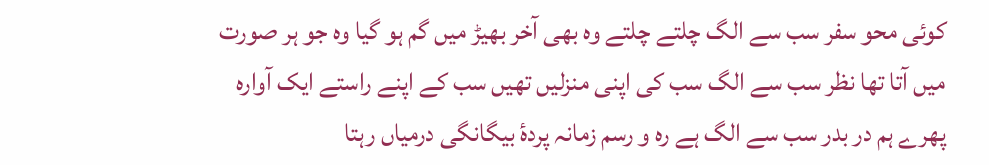کوئی محو سفر سب سے الگ چلتے چلتے وہ بھی آخر بھیڑ میں گم ہو گیا وہ جو ہر صورت میں آتا تھا نظر سب سے الگ سب کی اپنی منزلیں تھیں سب کے اپنے راستے ایک آوارہ پھرے ہم در بدر سب سے الگ ہے رہ و رسم زمانہ پردۂ بیگانگی درمیاں رہتا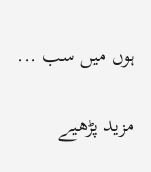ہوں میں سب ...

مزید پڑھیے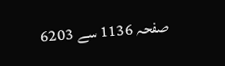صفحہ 1136 سے 6203